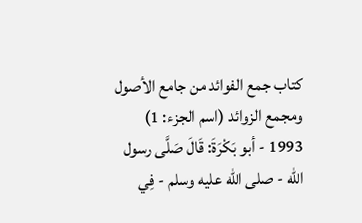كتاب جمع الفوائد من جامع الأصول ومجمع الزوائد (اسم الجزء: 1)
1993 - أبو بَكْرَةَ: قَالَ صَلَّى رسول الله - صلى الله عليه وسلم - فِي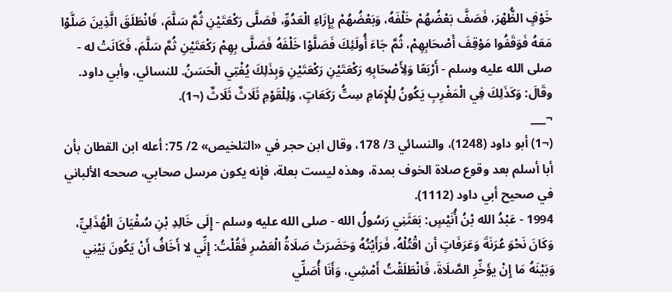خَوْفٍ الظُّهْرَ، فَصَفَّ بَعْضُهُمْ خَلْفَهُ، وَبَعْضُهُمْ بِإِزَاءِ الْعَدُوِّ، فَصَلَّى رَكْعَتَيْنِ ثُمَّ سَلَّمَ، فَانْطَلَقَ الَّذِينَ صَلَّوْا مَعَهُ فَوَقَفُوا مَوْقِفَ أَصْحَابِهِمْ، ثُمَّ جَاءَ أُولَئِكَ فَصَلَّوْا خَلْفَهُ فَصَلَّى بِهِمْ رَكْعَتَيْنِ ثُمَّ سَلَّمَ، فَكَانَتْ له - صلى الله عليه وسلم - أَرْبَعًا وَلِأَصْحَابِهِ رَكْعَتَيْنِ رَكْعَتَيْنِ وَبِذَلِكَ يُفْتِي الْحَسَنُ. للنسائي، وأبي داود.
وقَالَ: وَكَذَلِكَ فِي الْمَغْرِبِ يَكُونُ لِلْإِمَامِ سِتُّ رَكَعَاتٍ، وَلِلْقَوْمِ ثَلَاثٌ ثَلَاثٌ (¬1).
¬___
(¬1) أبو داود (1248)، والنسائي 3/ 178، وقال ابن حجر في «التلخيص» 2/ 75: أعله ابن القطان بأن أبا أسلم بعد وقوع صلاة الخوف بمدة، وهذه ليست بعلة، فإنه يكون مرسل صحابي، صححه الألباني في صحيح أبي داود (1112).
1994 - عَبْدُ الله بْنُ أُنَيْسٍ: بَعَثَنِي رَسُولُ الله - صلى الله عليه وسلم - إِلَى خَالِدِ بْنِ سُفْيَانَ الْهُذَلِيِّ، وَكَانَ نَحْوَ عُرَنَةَ وَعَرَفَاتٍ أن اقْتُلْهُ، فَرَأَيْتُهُ وَحَضَرَتْ صَلَاةُ الْعَصْرِ فَقُلْتُ: إِنِّي لا أَخَافُ أَنْ يَكُونَ بَيْنِي وَبَيْنَهُ مَا إِنْ يؤَخِّرِ الصَّلَاةَ، فَانْطَلَقْتُ أَمْشِي، وَأَنَا أُصَلِّي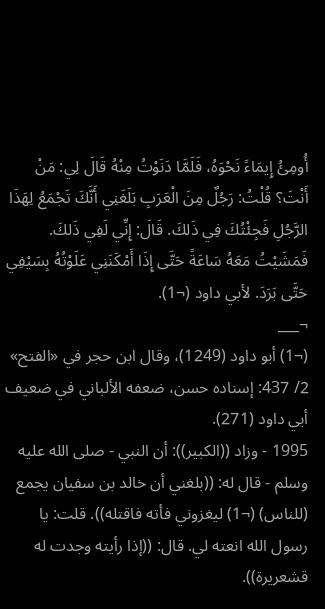أُومِئُ إِيمَاءً نَحْوَهُ، فَلَمَّا دَنَوْتُ مِنْهُ قَالَ لِي: مَنْ أَنْتَ؟ قُلْتُ: رَجُلٌ مِنَ الْعَرَبِ بَلَغَنِي أَنَّكَ تَجْمَعُ لِهَذَا الرَّجُلِ فَجِئْتُكَ فِي ذَلكَ. قَالَ: إِنِّي لَفِي ذَلكَ. فَمَشَيْتُ مَعَهُ سَاعَةً حَتَّى إِذَا أَمْكَنَنِي عَلَوْتُهُ بِسَيْفِي حَتَّى بَرَدَ. لأبي داود (¬1).
¬___
(¬1) أبو داود (1249)، وقال ابن حجر في «الفتح» 2/ 437: إسناده حسن، ضعفه الألباني في ضعيف أبي داود (271).
1995 - وزاد ((الكبير)): أن النبي - صلى الله عليه وسلم - قال له: ((بلغني أن خالد بن سفيان يجمع (للناس) (¬1) ليغزوني فأته فاقتله)). قلت: يا رسول الله انعته لي. قال: ((إذا رأيته وجدت له قشعريرة)).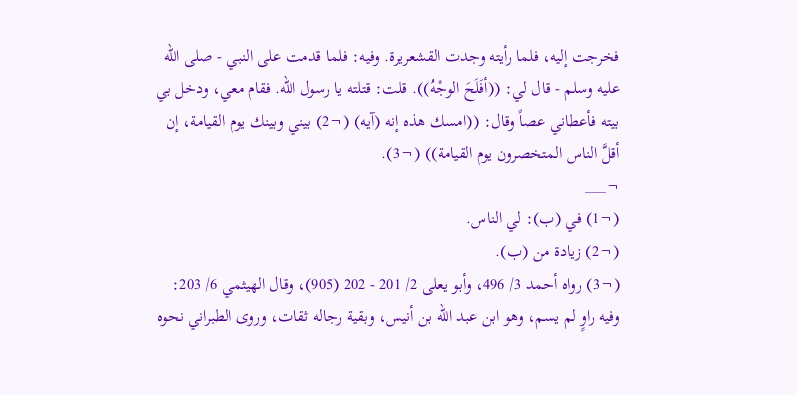فخرجت إليه، فلما رأيته وجدت القشعريرة. وفيه: فلما قدمت على النبي - صلى الله عليه وسلم - قال لي: ((أفَلَحَ الوجْهُ)). قلت: قتلته يا رسول الله. فقام معي، ودخل بي بيته فأعطاني عصاً وقال: ((امسك هذه إنه (آيه) (¬2) بيني وبينك يوم القيامة، إن أقلَّ الناس المتخصرون يوم القيامة)) (¬3).
¬___
(¬1) في (ب): لي الناس.
(¬2) زيادة من (ب).
(¬3) رواه أحمد 3/ 496، وأبو يعلى 2/ 201 - 202 (905)، وقال الهيثمي 6/ 203: وفيه راوٍ لم يسم، وهو ابن عبد الله بن أنيس، وبقية رجاله ثقات، وروى الطبراني نحوه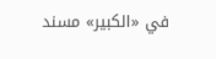في «الكبير» مسند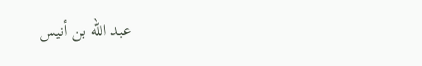عبد الله بن أنيس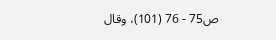ص75 - 76 (101)، وقال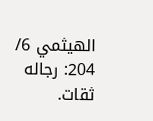الهيثمي 6/ 204: رجاله ثقات.